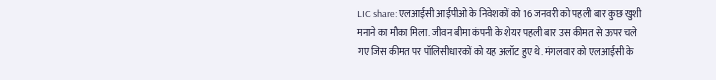LIC share: एलआईसी आईपीओ के निवेशकों को 16 जनवरी को पहली बार कुछ खुशी मनाने का मौका मिला. जीवन बीमा कंपनी के शेयर पहली बार उस कीमत से ऊपर चले गए जिस कीमत पर पॉलिसीधारकों को यह अलॉट हुए थे. मंगलवार को एलआईसी के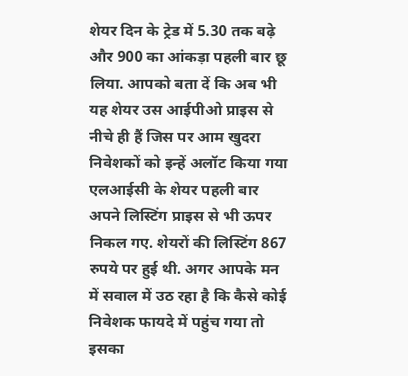शेयर दिन के ट्रेड में 5.30 तक बढ़े और 900 का आंकड़ा पहली बार छू लिया. आपको बता दें कि अब भी यह शेयर उस आईपीओ प्राइस से नीचे ही हैं जिस पर आम खुदरा निवेशकों को इन्हें अलॉट किया गया
एलआईसी के शेयर पहली बार अपने लिस्टिंग प्राइस से भी ऊपर निकल गए. शेयरों की लिस्टिंग 867 रुपये पर हुई थी. अगर आपके मन में सवाल में उठ रहा है कि कैसे कोई निवेशक फायदे में पहुंच गया तो इसका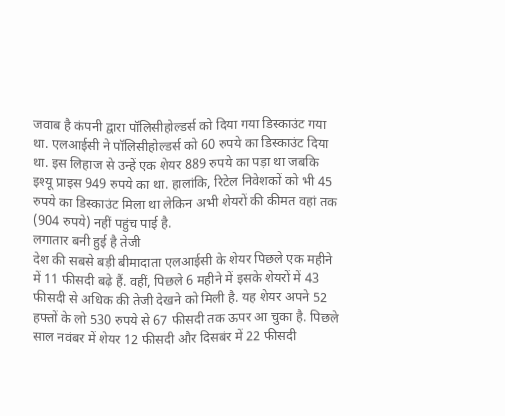जवाब है कंपनी द्वारा पॉलिसीहोल्डर्स को दिया गया डिस्काउंट गया था. एलआईसी ने पॉलिसीहोल्डर्स को 60 रुपये का डिस्काउंट दिया था. इस लिहाज से उन्हें एक शेयर 889 रुपये का पड़ा था जबकि इश्यू प्राइस 949 रुपये का था. हालांकि, रिटेल निवेशकों को भी 45 रुपये का डिस्काउंट मिला था लेकिन अभी शेयरों की कीमत वहां तक (904 रुपये) नहीं पहुंच पाई है.
लगातार बनी हुई है तेजी
देश की सबसे बड़ी बीमादाता एलआईसी के शेयर पिछले एक महीने में 11 फीसदी बढ़े हैं. वहीं, पिछले 6 महीने में इसके शेयरों में 43 फीसदी से अधिक की तेजी देखने को मिली है. यह शेयर अपने 52 हफ्तों के लो 530 रुपये से 67 फीसदी तक ऊपर आ चुका है. पिछले साल नवंबर में शेयर 12 फीसदी और दिसबंर में 22 फीसदी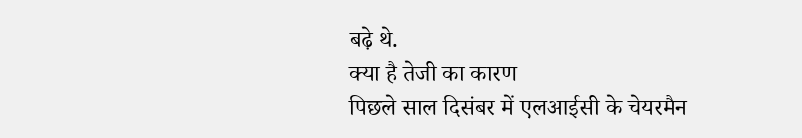बढ़े थे.
क्या है तेजी का कारण
पिछले साल दिसंबर में एलआईसी के चेयरमैन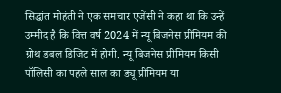सिद्धांत मोहंती ने एक समचार एजेंसी ने कहा था कि उन्हें उम्मीद है कि वित्त वर्ष 2024 में न्यू बिजनेस प्रीमियम की ग्रोथ डबल डिजिट में होगी. न्यू बिजनेस प्रीमियम किसी पॉलिसी का पहले साल का ड्यू प्रीमियम या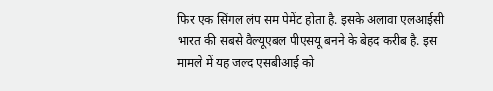फिर एक सिंगल लंप सम पेमेंट होता है. इसके अलावा एलआईसी भारत की सबसे वैल्यूएबल पीएसयू बनने के बेहद करीब है. इस मामले में यह जल्द एसबीआई को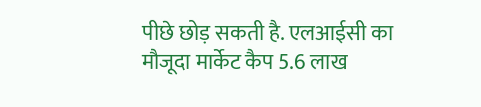पीछे छोड़ सकती है. एलआईसी का मौजूदा मार्केट कैप 5.6 लाख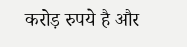करोड़ रुपये है और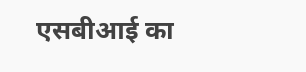एसबीआई का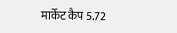मार्केट कैप 5.72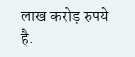लाख करोड़ रुपये है.